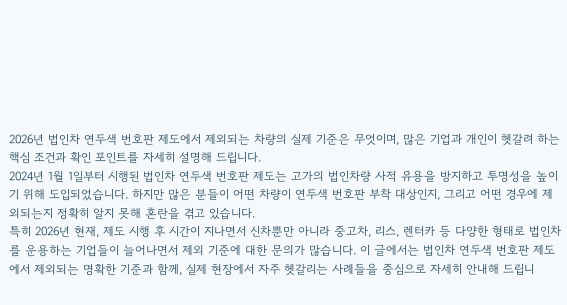2026년 법인차 연두색 번호판 제도에서 제외되는 차량의 실제 기준은 무엇이며, 많은 기업과 개인이 헷갈려 하는 핵심 조건과 확인 포인트를 자세히 설명해 드립니다.
2024년 1월 1일부터 시행된 법인차 연두색 번호판 제도는 고가의 법인차량 사적 유용을 방지하고 투명성을 높이기 위해 도입되었습니다. 하지만 많은 분들이 어떤 차량이 연두색 번호판 부착 대상인지, 그리고 어떤 경우에 제외되는지 정확히 알지 못해 혼란을 겪고 있습니다.
특히 2026년 현재, 제도 시행 후 시간이 지나면서 신차뿐만 아니라 중고차, 리스, 렌터카 등 다양한 형태로 법인차를 운용하는 기업들이 늘어나면서 제외 기준에 대한 문의가 많습니다. 이 글에서는 법인차 연두색 번호판 제도에서 제외되는 명확한 기준과 함께, 실제 현장에서 자주 헷갈리는 사례들을 중심으로 자세히 안내해 드립니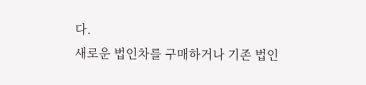다.
새로운 법인차를 구매하거나 기존 법인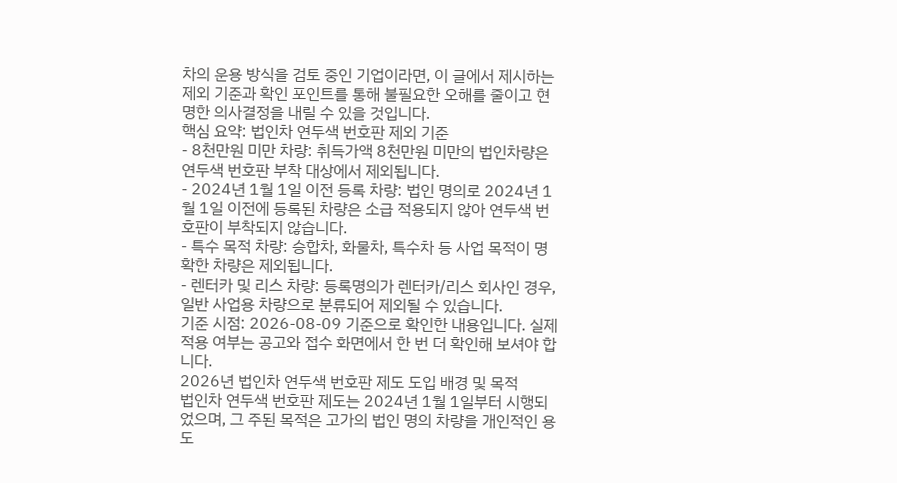차의 운용 방식을 검토 중인 기업이라면, 이 글에서 제시하는 제외 기준과 확인 포인트를 통해 불필요한 오해를 줄이고 현명한 의사결정을 내릴 수 있을 것입니다.
핵심 요약: 법인차 연두색 번호판 제외 기준
- 8천만원 미만 차량: 취득가액 8천만원 미만의 법인차량은 연두색 번호판 부착 대상에서 제외됩니다.
- 2024년 1월 1일 이전 등록 차량: 법인 명의로 2024년 1월 1일 이전에 등록된 차량은 소급 적용되지 않아 연두색 번호판이 부착되지 않습니다.
- 특수 목적 차량: 승합차, 화물차, 특수차 등 사업 목적이 명확한 차량은 제외됩니다.
- 렌터카 및 리스 차량: 등록명의가 렌터카/리스 회사인 경우, 일반 사업용 차량으로 분류되어 제외될 수 있습니다.
기준 시점: 2026-08-09 기준으로 확인한 내용입니다. 실제 적용 여부는 공고와 접수 화면에서 한 번 더 확인해 보셔야 합니다.
2026년 법인차 연두색 번호판 제도 도입 배경 및 목적
법인차 연두색 번호판 제도는 2024년 1월 1일부터 시행되었으며, 그 주된 목적은 고가의 법인 명의 차량을 개인적인 용도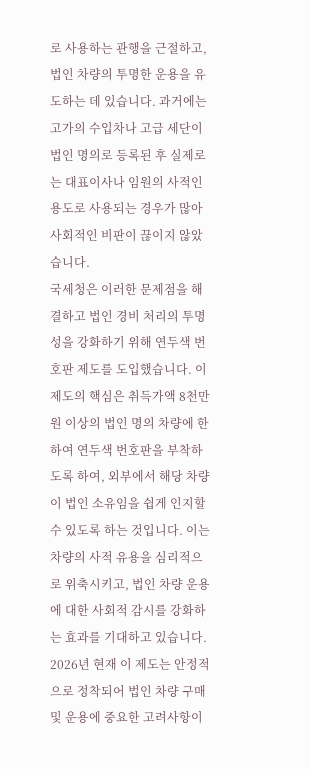로 사용하는 관행을 근절하고, 법인 차량의 투명한 운용을 유도하는 데 있습니다. 과거에는 고가의 수입차나 고급 세단이 법인 명의로 등록된 후 실제로는 대표이사나 임원의 사적인 용도로 사용되는 경우가 많아 사회적인 비판이 끊이지 않았습니다.
국세청은 이러한 문제점을 해결하고 법인 경비 처리의 투명성을 강화하기 위해 연두색 번호판 제도를 도입했습니다. 이 제도의 핵심은 취득가액 8천만원 이상의 법인 명의 차량에 한하여 연두색 번호판을 부착하도록 하여, 외부에서 해당 차량이 법인 소유임을 쉽게 인지할 수 있도록 하는 것입니다. 이는 차량의 사적 유용을 심리적으로 위축시키고, 법인 차량 운용에 대한 사회적 감시를 강화하는 효과를 기대하고 있습니다. 2026년 현재 이 제도는 안정적으로 정착되어 법인 차량 구매 및 운용에 중요한 고려사항이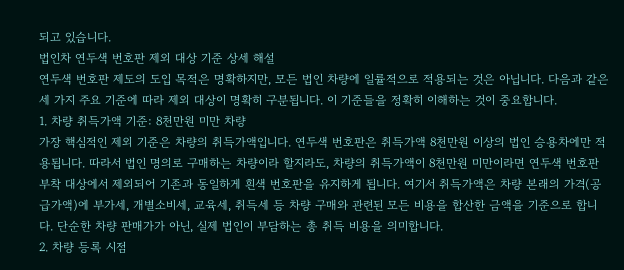되고 있습니다.
법인차 연두색 번호판 제외 대상 기준 상세 해설
연두색 번호판 제도의 도입 목적은 명확하지만, 모든 법인 차량에 일률적으로 적용되는 것은 아닙니다. 다음과 같은 세 가지 주요 기준에 따라 제외 대상이 명확히 구분됩니다. 이 기준들을 정확히 이해하는 것이 중요합니다.
1. 차량 취득가액 기준: 8천만원 미만 차량
가장 핵심적인 제외 기준은 차량의 취득가액입니다. 연두색 번호판은 취득가액 8천만원 이상의 법인 승용차에만 적용됩니다. 따라서 법인 명의로 구매하는 차량이라 할지라도, 차량의 취득가액이 8천만원 미만이라면 연두색 번호판 부착 대상에서 제외되어 기존과 동일하게 흰색 번호판을 유지하게 됩니다. 여기서 취득가액은 차량 본래의 가격(공급가액)에 부가세, 개별소비세, 교육세, 취득세 등 차량 구매와 관련된 모든 비용을 합산한 금액을 기준으로 합니다. 단순한 차량 판매가가 아닌, 실제 법인이 부담하는 총 취득 비용을 의미합니다.
2. 차량 등록 시점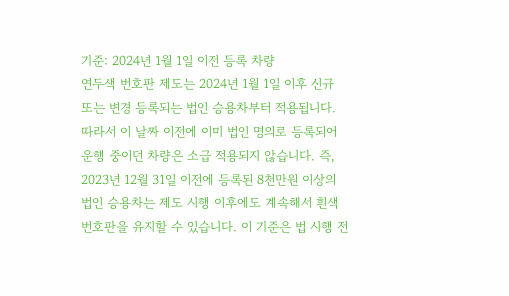기준: 2024년 1월 1일 이전 등록 차량
연두색 번호판 제도는 2024년 1월 1일 이후 신규 또는 변경 등록되는 법인 승용차부터 적용됩니다. 따라서 이 날짜 이전에 이미 법인 명의로 등록되어 운행 중이던 차량은 소급 적용되지 않습니다. 즉, 2023년 12월 31일 이전에 등록된 8천만원 이상의 법인 승용차는 제도 시행 이후에도 계속해서 흰색 번호판을 유지할 수 있습니다. 이 기준은 법 시행 전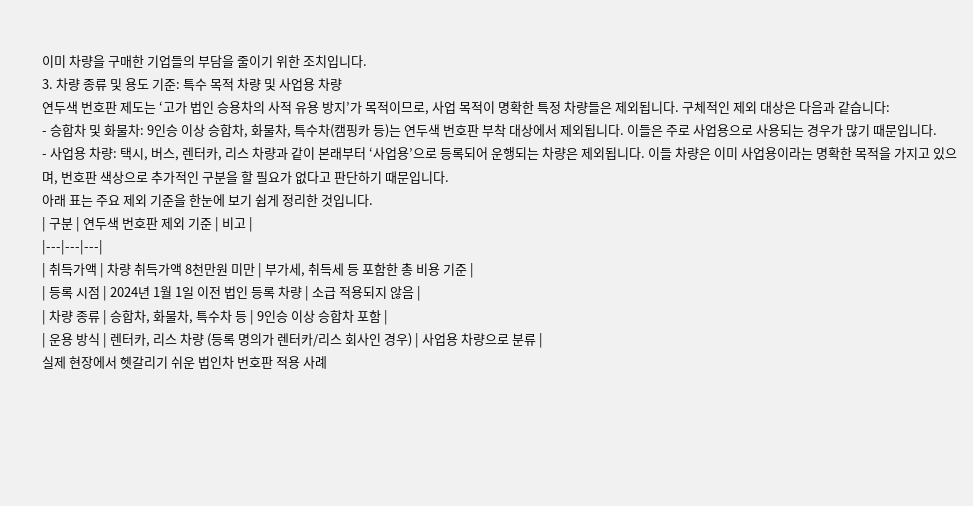이미 차량을 구매한 기업들의 부담을 줄이기 위한 조치입니다.
3. 차량 종류 및 용도 기준: 특수 목적 차량 및 사업용 차량
연두색 번호판 제도는 ‘고가 법인 승용차의 사적 유용 방지’가 목적이므로, 사업 목적이 명확한 특정 차량들은 제외됩니다. 구체적인 제외 대상은 다음과 같습니다:
- 승합차 및 화물차: 9인승 이상 승합차, 화물차, 특수차(캠핑카 등)는 연두색 번호판 부착 대상에서 제외됩니다. 이들은 주로 사업용으로 사용되는 경우가 많기 때문입니다.
- 사업용 차량: 택시, 버스, 렌터카, 리스 차량과 같이 본래부터 ‘사업용’으로 등록되어 운행되는 차량은 제외됩니다. 이들 차량은 이미 사업용이라는 명확한 목적을 가지고 있으며, 번호판 색상으로 추가적인 구분을 할 필요가 없다고 판단하기 때문입니다.
아래 표는 주요 제외 기준을 한눈에 보기 쉽게 정리한 것입니다.
| 구분 | 연두색 번호판 제외 기준 | 비고 |
|---|---|---|
| 취득가액 | 차량 취득가액 8천만원 미만 | 부가세, 취득세 등 포함한 총 비용 기준 |
| 등록 시점 | 2024년 1월 1일 이전 법인 등록 차량 | 소급 적용되지 않음 |
| 차량 종류 | 승합차, 화물차, 특수차 등 | 9인승 이상 승합차 포함 |
| 운용 방식 | 렌터카, 리스 차량 (등록 명의가 렌터카/리스 회사인 경우) | 사업용 차량으로 분류 |
실제 현장에서 헷갈리기 쉬운 법인차 번호판 적용 사례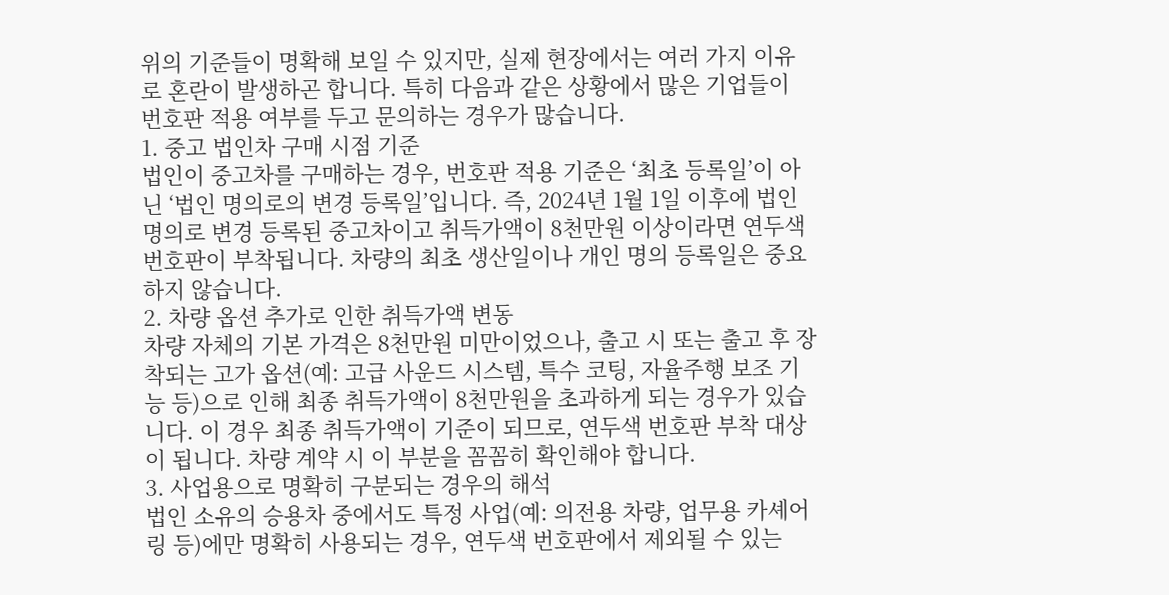위의 기준들이 명확해 보일 수 있지만, 실제 현장에서는 여러 가지 이유로 혼란이 발생하곤 합니다. 특히 다음과 같은 상황에서 많은 기업들이 번호판 적용 여부를 두고 문의하는 경우가 많습니다.
1. 중고 법인차 구매 시점 기준
법인이 중고차를 구매하는 경우, 번호판 적용 기준은 ‘최초 등록일’이 아닌 ‘법인 명의로의 변경 등록일’입니다. 즉, 2024년 1월 1일 이후에 법인 명의로 변경 등록된 중고차이고 취득가액이 8천만원 이상이라면 연두색 번호판이 부착됩니다. 차량의 최초 생산일이나 개인 명의 등록일은 중요하지 않습니다.
2. 차량 옵션 추가로 인한 취득가액 변동
차량 자체의 기본 가격은 8천만원 미만이었으나, 출고 시 또는 출고 후 장착되는 고가 옵션(예: 고급 사운드 시스템, 특수 코팅, 자율주행 보조 기능 등)으로 인해 최종 취득가액이 8천만원을 초과하게 되는 경우가 있습니다. 이 경우 최종 취득가액이 기준이 되므로, 연두색 번호판 부착 대상이 됩니다. 차량 계약 시 이 부분을 꼼꼼히 확인해야 합니다.
3. 사업용으로 명확히 구분되는 경우의 해석
법인 소유의 승용차 중에서도 특정 사업(예: 의전용 차량, 업무용 카셰어링 등)에만 명확히 사용되는 경우, 연두색 번호판에서 제외될 수 있는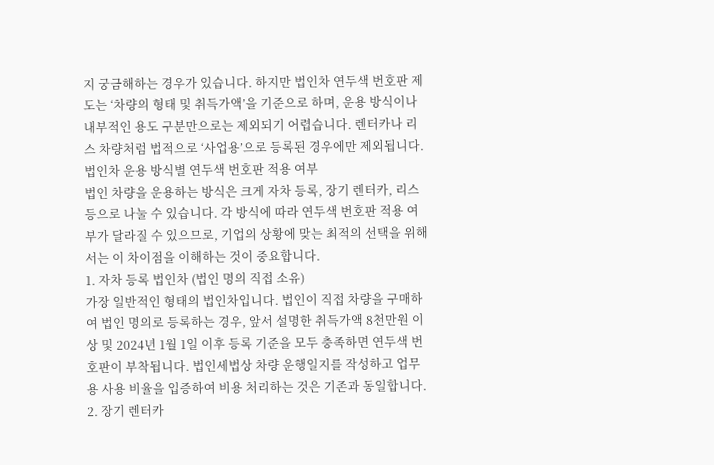지 궁금해하는 경우가 있습니다. 하지만 법인차 연두색 번호판 제도는 ‘차량의 형태 및 취득가액’을 기준으로 하며, 운용 방식이나 내부적인 용도 구분만으로는 제외되기 어렵습니다. 렌터카나 리스 차량처럼 법적으로 ‘사업용’으로 등록된 경우에만 제외됩니다.
법인차 운용 방식별 연두색 번호판 적용 여부
법인 차량을 운용하는 방식은 크게 자차 등록, 장기 렌터카, 리스 등으로 나눌 수 있습니다. 각 방식에 따라 연두색 번호판 적용 여부가 달라질 수 있으므로, 기업의 상황에 맞는 최적의 선택을 위해서는 이 차이점을 이해하는 것이 중요합니다.
1. 자차 등록 법인차 (법인 명의 직접 소유)
가장 일반적인 형태의 법인차입니다. 법인이 직접 차량을 구매하여 법인 명의로 등록하는 경우, 앞서 설명한 취득가액 8천만원 이상 및 2024년 1월 1일 이후 등록 기준을 모두 충족하면 연두색 번호판이 부착됩니다. 법인세법상 차량 운행일지를 작성하고 업무용 사용 비율을 입증하여 비용 처리하는 것은 기존과 동일합니다.
2. 장기 렌터카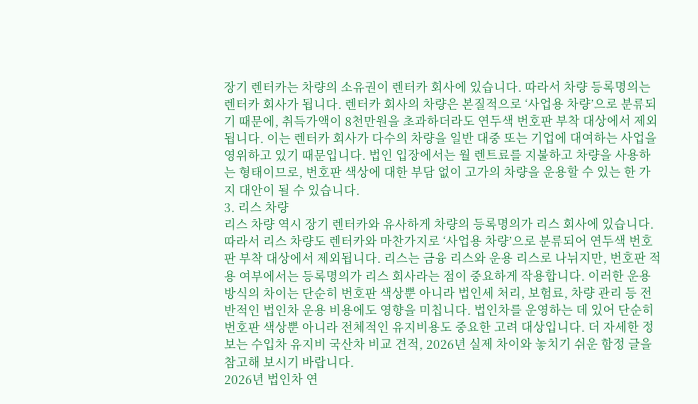장기 렌터카는 차량의 소유권이 렌터카 회사에 있습니다. 따라서 차량 등록명의는 렌터카 회사가 됩니다. 렌터카 회사의 차량은 본질적으로 ‘사업용 차량’으로 분류되기 때문에, 취득가액이 8천만원을 초과하더라도 연두색 번호판 부착 대상에서 제외됩니다. 이는 렌터카 회사가 다수의 차량을 일반 대중 또는 기업에 대여하는 사업을 영위하고 있기 때문입니다. 법인 입장에서는 월 렌트료를 지불하고 차량을 사용하는 형태이므로, 번호판 색상에 대한 부담 없이 고가의 차량을 운용할 수 있는 한 가지 대안이 될 수 있습니다.
3. 리스 차량
리스 차량 역시 장기 렌터카와 유사하게 차량의 등록명의가 리스 회사에 있습니다. 따라서 리스 차량도 렌터카와 마찬가지로 ‘사업용 차량’으로 분류되어 연두색 번호판 부착 대상에서 제외됩니다. 리스는 금융 리스와 운용 리스로 나뉘지만, 번호판 적용 여부에서는 등록명의가 리스 회사라는 점이 중요하게 작용합니다. 이러한 운용 방식의 차이는 단순히 번호판 색상뿐 아니라 법인세 처리, 보험료, 차량 관리 등 전반적인 법인차 운용 비용에도 영향을 미칩니다. 법인차를 운영하는 데 있어 단순히 번호판 색상뿐 아니라 전체적인 유지비용도 중요한 고려 대상입니다. 더 자세한 정보는 수입차 유지비 국산차 비교 견적, 2026년 실제 차이와 놓치기 쉬운 함정 글을 참고해 보시기 바랍니다.
2026년 법인차 연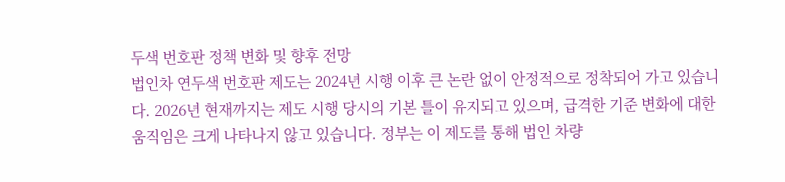두색 번호판 정책 변화 및 향후 전망
법인차 연두색 번호판 제도는 2024년 시행 이후 큰 논란 없이 안정적으로 정착되어 가고 있습니다. 2026년 현재까지는 제도 시행 당시의 기본 틀이 유지되고 있으며, 급격한 기준 변화에 대한 움직임은 크게 나타나지 않고 있습니다. 정부는 이 제도를 통해 법인 차량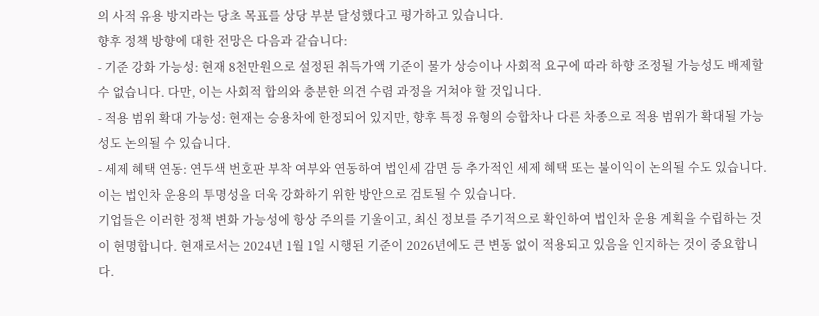의 사적 유용 방지라는 당초 목표를 상당 부분 달성했다고 평가하고 있습니다.
향후 정책 방향에 대한 전망은 다음과 같습니다:
- 기준 강화 가능성: 현재 8천만원으로 설정된 취득가액 기준이 물가 상승이나 사회적 요구에 따라 하향 조정될 가능성도 배제할 수 없습니다. 다만, 이는 사회적 합의와 충분한 의견 수렴 과정을 거쳐야 할 것입니다.
- 적용 범위 확대 가능성: 현재는 승용차에 한정되어 있지만, 향후 특정 유형의 승합차나 다른 차종으로 적용 범위가 확대될 가능성도 논의될 수 있습니다.
- 세제 혜택 연동: 연두색 번호판 부착 여부와 연동하여 법인세 감면 등 추가적인 세제 혜택 또는 불이익이 논의될 수도 있습니다. 이는 법인차 운용의 투명성을 더욱 강화하기 위한 방안으로 검토될 수 있습니다.
기업들은 이러한 정책 변화 가능성에 항상 주의를 기울이고, 최신 정보를 주기적으로 확인하여 법인차 운용 계획을 수립하는 것이 현명합니다. 현재로서는 2024년 1월 1일 시행된 기준이 2026년에도 큰 변동 없이 적용되고 있음을 인지하는 것이 중요합니다.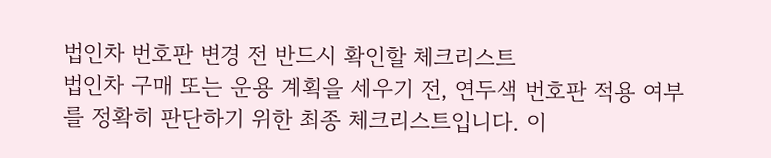법인차 번호판 변경 전 반드시 확인할 체크리스트
법인차 구매 또는 운용 계획을 세우기 전, 연두색 번호판 적용 여부를 정확히 판단하기 위한 최종 체크리스트입니다. 이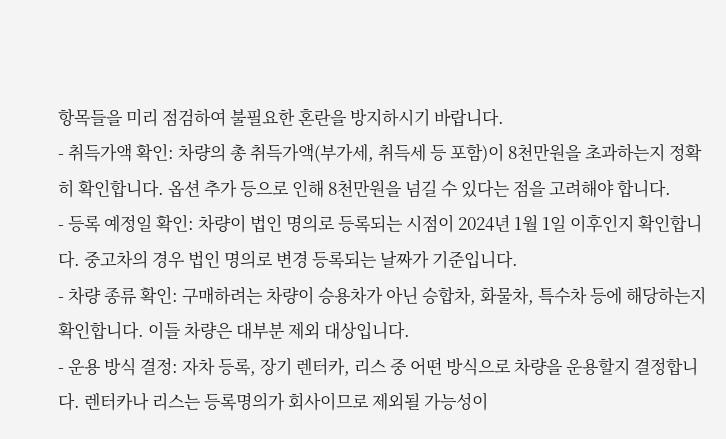항목들을 미리 점검하여 불필요한 혼란을 방지하시기 바랍니다.
- 취득가액 확인: 차량의 총 취득가액(부가세, 취득세 등 포함)이 8천만원을 초과하는지 정확히 확인합니다. 옵션 추가 등으로 인해 8천만원을 넘길 수 있다는 점을 고려해야 합니다.
- 등록 예정일 확인: 차량이 법인 명의로 등록되는 시점이 2024년 1월 1일 이후인지 확인합니다. 중고차의 경우 법인 명의로 변경 등록되는 날짜가 기준입니다.
- 차량 종류 확인: 구매하려는 차량이 승용차가 아닌 승합차, 화물차, 특수차 등에 해당하는지 확인합니다. 이들 차량은 대부분 제외 대상입니다.
- 운용 방식 결정: 자차 등록, 장기 렌터카, 리스 중 어떤 방식으로 차량을 운용할지 결정합니다. 렌터카나 리스는 등록명의가 회사이므로 제외될 가능성이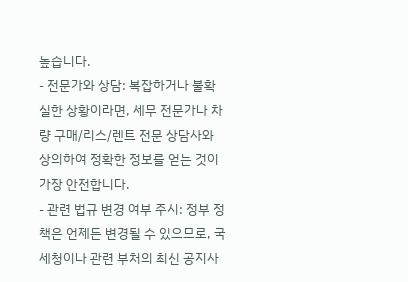높습니다.
- 전문가와 상담: 복잡하거나 불확실한 상황이라면, 세무 전문가나 차량 구매/리스/렌트 전문 상담사와 상의하여 정확한 정보를 얻는 것이 가장 안전합니다.
- 관련 법규 변경 여부 주시: 정부 정책은 언제든 변경될 수 있으므로, 국세청이나 관련 부처의 최신 공지사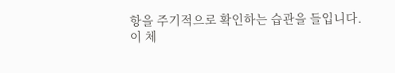항을 주기적으로 확인하는 습관을 들입니다.
이 체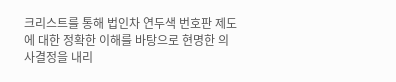크리스트를 통해 법인차 연두색 번호판 제도에 대한 정확한 이해를 바탕으로 현명한 의사결정을 내리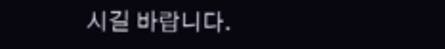시길 바랍니다.